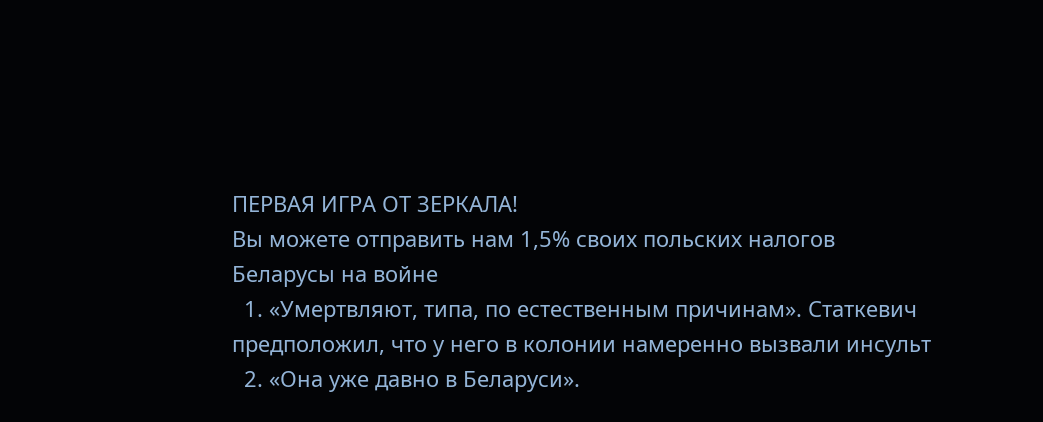ПЕРВАЯ ИГРА ОТ ЗЕРКАЛА!
Вы можете отправить нам 1,5% своих польских налогов
Беларусы на войне
  1. «Умертвляют, типа, по естественным причинам». Статкевич предположил, что у него в колонии намеренно вызвали инсульт
  2. «Она уже давно в Беларуси».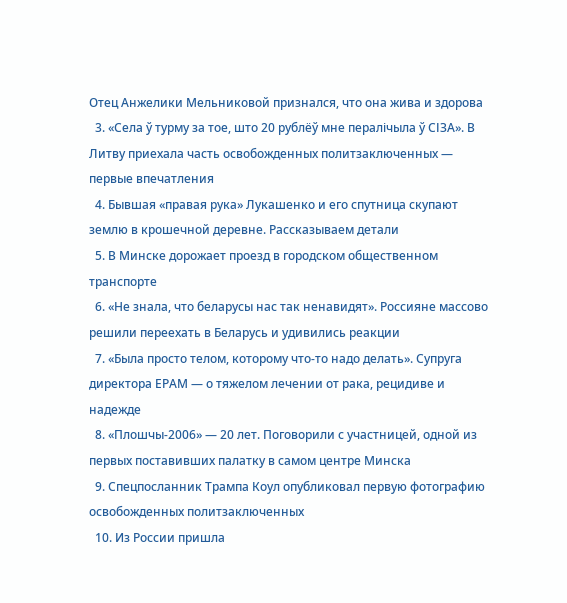Отец Анжелики Мельниковой признался, что она жива и здорова
  3. «Села ў турму за тое, што 20 рублёў мне пералічыла ў СІЗА». В Литву приехала часть освобожденных политзаключенных — первые впечатления
  4. Бывшая «правая рука» Лукашенко и его спутница скупают землю в крошечной деревне. Рассказываем детали
  5. В Минске дорожает проезд в городском общественном транспорте
  6. «Не знала, что беларусы нас так ненавидят». Россияне массово решили переехать в Беларусь и удивились реакции
  7. «Была просто телом, которому что-то надо делать». Супруга директора ЕРАМ — о тяжелом лечении от рака, рецидиве и надежде
  8. «Плошчы-2006» — 20 лет. Поговорили с участницей, одной из первых поставивших палатку в самом центре Минска
  9. Спецпосланник Трампа Коул опубликовал первую фотографию освобожденных политзаключенных
  10. Из России пришла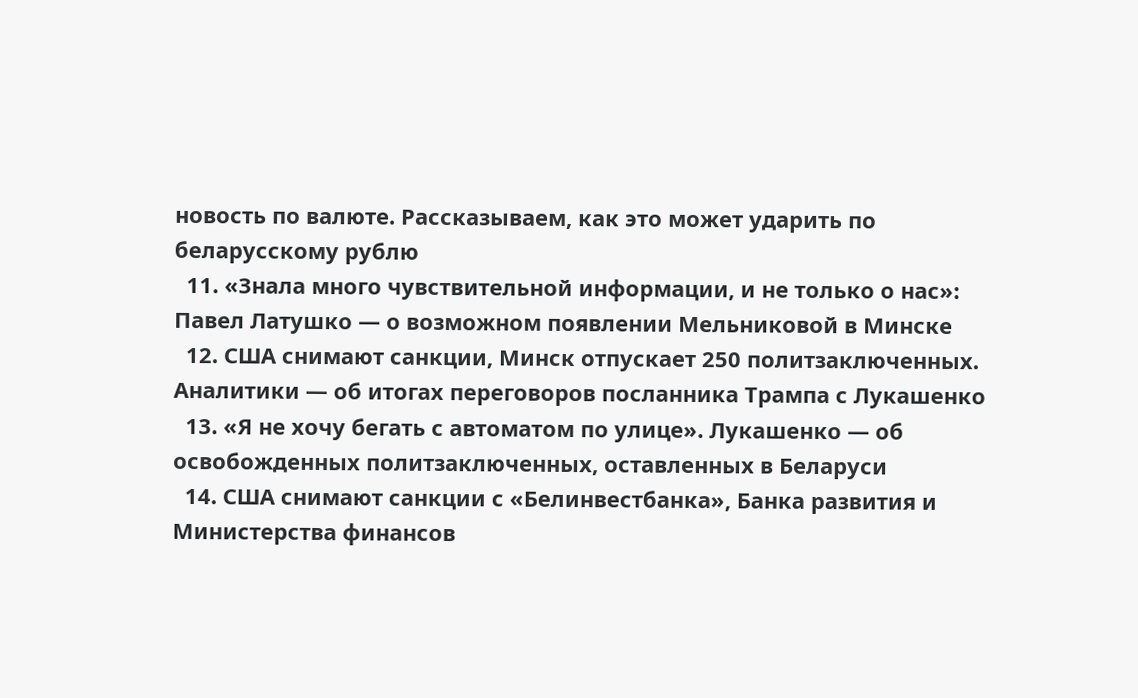новость по валюте. Рассказываем, как это может ударить по беларусскому рублю
  11. «Знала много чувствительной информации, и не только о нас»: Павел Латушко — о возможном появлении Мельниковой в Минске
  12. США снимают санкции, Минск отпускает 250 политзаключенных. Аналитики — об итогах переговоров посланника Трампа с Лукашенко
  13. «Я не хочу бегать с автоматом по улице». Лукашенко — об освобожденных политзаключенных, оставленных в Беларуси
  14. США снимают санкции с «Белинвестбанка», Банка развития и Министерства финансов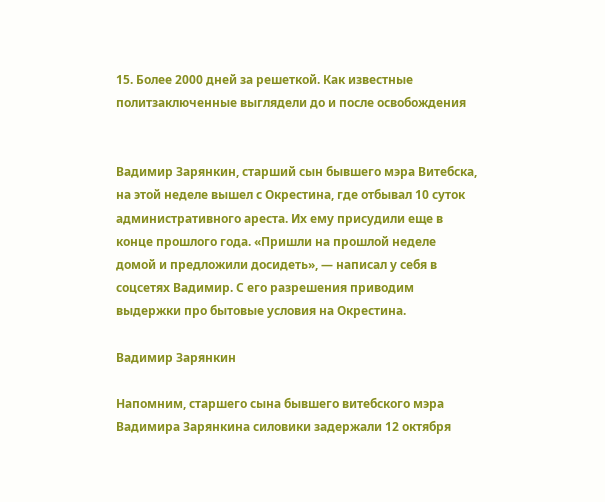15. Более 2000 дней за решеткой. Как известные политзаключенные выглядели до и после освобождения


Вадимир Зарянкин, старший сын бывшего мэра Витебска, на этой неделе вышел с Окрестина, где отбывал 10 суток административного ареста. Их ему присудили еще в конце прошлого года. «Пришли на прошлой неделе домой и предложили досидеть», — написал у себя в соцсетях Вадимир. С его разрешения приводим выдержки про бытовые условия на Окрестина.

Вадимир Зарянкин

Напомним, старшего сына бывшего витебского мэра Вадимира Зарянкина силовики задержали 12 октября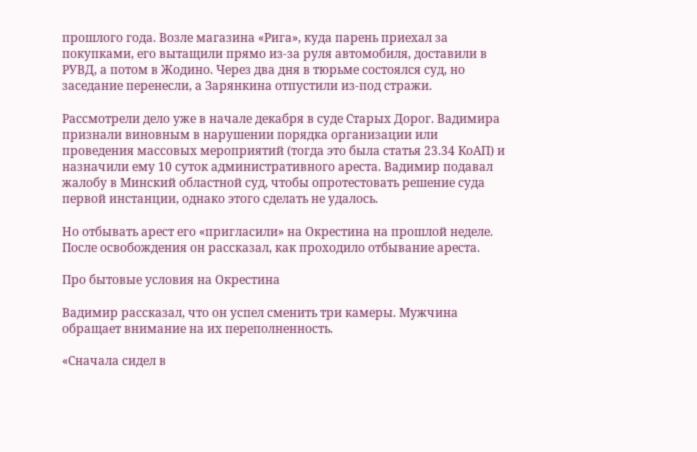прошлого года. Возле магазина «Рига», куда парень приехал за покупками, его вытащили прямо из-за руля автомобиля, доставили в РУВД, а потом в Жодино. Через два дня в тюрьме состоялся суд, но заседание перенесли, а Зарянкина отпустили из-под стражи.

Рассмотрели дело уже в начале декабря в суде Старых Дорог. Вадимира признали виновным в нарушении порядка организации или проведения массовых мероприятий (тогда это была статья 23.34 КоАП) и назначили ему 10 суток административного ареста. Вадимир подавал жалобу в Минский областной суд, чтобы опротестовать решение суда первой инстанции, однако этого сделать не удалось.

Но отбывать арест его «пригласили» на Окрестина на прошлой неделе. После освобождения он рассказал, как проходило отбывание ареста.

Про бытовые условия на Окрестина

Вадимир рассказал, что он успел сменить три камеры. Мужчина обращает внимание на их переполненность.

«Сначала сидел в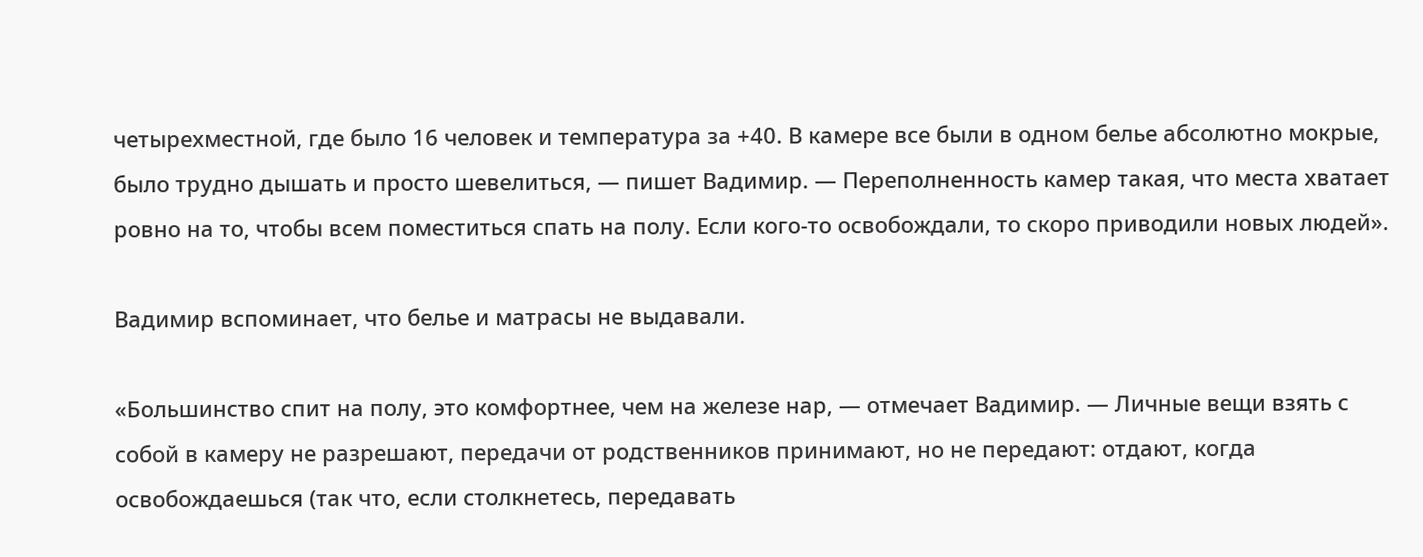четырехместной, где было 16 человек и температура за +40. В камере все были в одном белье абсолютно мокрые, было трудно дышать и просто шевелиться, — пишет Вадимир. — Переполненность камер такая, что места хватает ровно на то, чтобы всем поместиться спать на полу. Если кого-то освобождали, то скоро приводили новых людей».

Вадимир вспоминает, что белье и матрасы не выдавали.

«Большинство спит на полу, это комфортнее, чем на железе нар, — отмечает Вадимир. — Личные вещи взять с собой в камеру не разрешают, передачи от родственников принимают, но не передают: отдают, когда освобождаешься (так что, если столкнетесь, передавать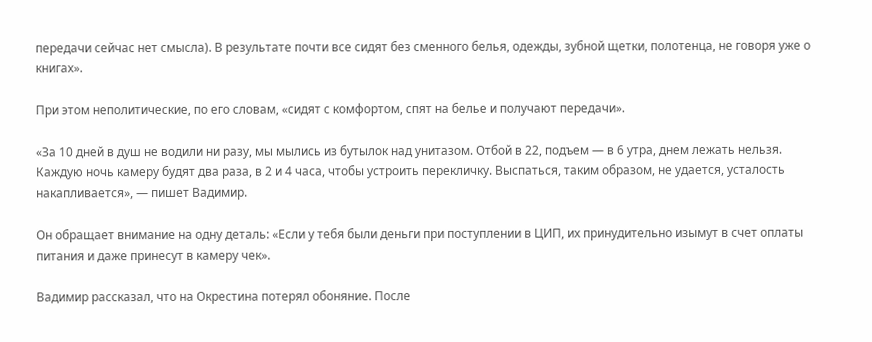передачи сейчас нет смысла). В результате почти все сидят без сменного белья, одежды, зубной щетки, полотенца, не говоря уже о книгах».

При этом неполитические, по его словам, «сидят с комфортом, спят на белье и получают передачи».

«За 10 дней в душ не водили ни разу, мы мылись из бутылок над унитазом. Отбой в 22, подъем — в 6 утра, днем лежать нельзя. Каждую ночь камеру будят два раза, в 2 и 4 часа, чтобы устроить перекличку. Выспаться, таким образом, не удается, усталость накапливается», — пишет Вадимир.

Он обращает внимание на одну деталь: «Если у тебя были деньги при поступлении в ЦИП, их принудительно изымут в счет оплаты питания и даже принесут в камеру чек».

Вадимир рассказал, что на Окрестина потерял обоняние. После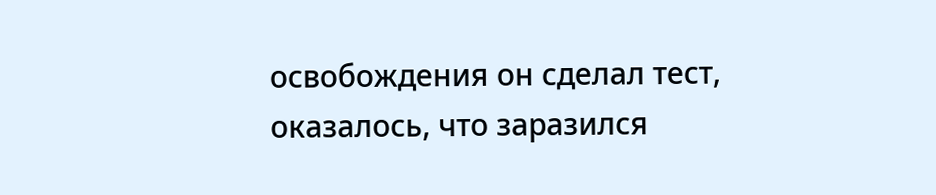освобождения он сделал тест, оказалось, что заразился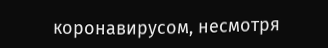коронавирусом, несмотря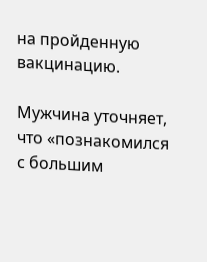на пройденную вакцинацию.

Мужчина уточняет, что «познакомился с большим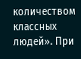количеством классных людей». При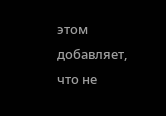этом добавляет, что не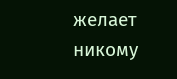желает никому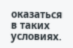оказаться в таких условиях.